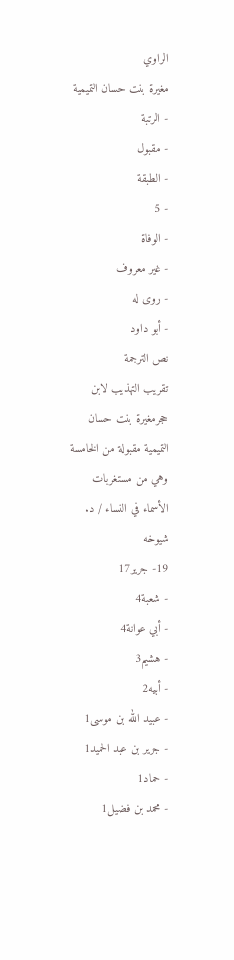الراوي
مغيرة بنت حسان التميمية
- الرتبة
- مقبول
- الطبقة
- 5
- الوفاة
- غير معروف
- روى له
- أبو داود
نص الترجمة
تقريب التهذيب لابن حجرمغيرة بنت حسان التميمية مقبولة من الخامسة وهي من مستغربات الأسماء في النساء / د.
شيوخه
19- جرير17
- شعبة4
- أبي عوانة4
- هشيم3
- أبيه2
- عبيد الله بن موسى1
- جرير بن عبد الحميد1
- حماد1
- محمد بن فضيل1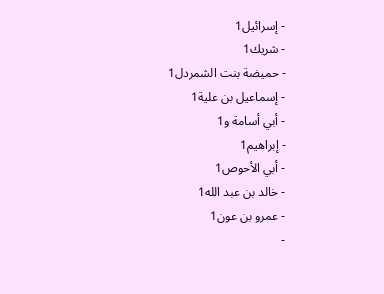- إسرائيل1
- شريك1
- حميضة بنت الشمردل1
- إسماعيل بن علية1
- أبي أسامة و1
- إبراهيم1
- أبي الأحوص1
- خالد بن عبد الله1
- عمرو بن عون1
-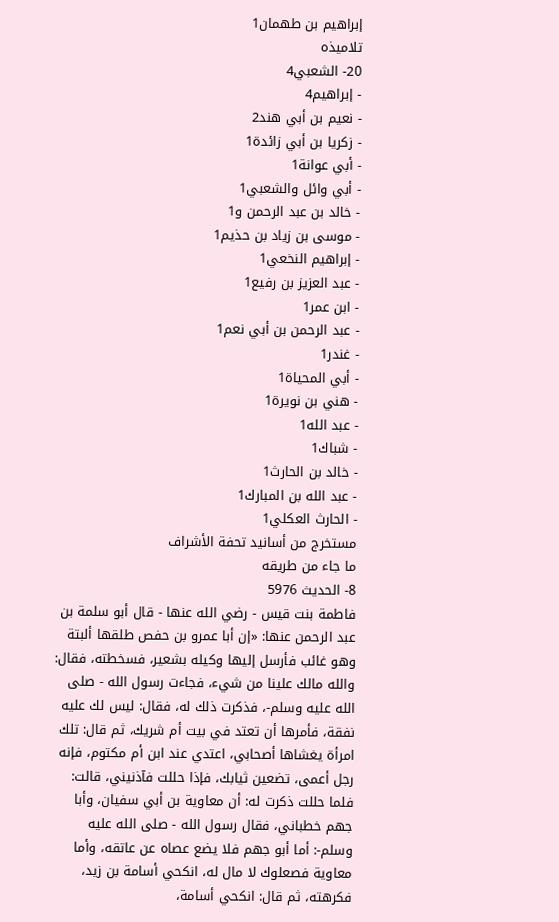إبراهيم بن طهمان1
تلاميذه
20- الشعبي4
- إبراهيم4
- نعيم بن أبي هند2
- زكريا بن أبي زائدة1
- أبي عوانة1
- أبي وائل والشعبي1
- خالد بن عبد الرحمن و1
- موسى بن زياد بن حذيم1
- إبراهيم النخعي1
- عبد العزيز بن رفيع1
- ابن عمر1
- عبد الرحمن بن أبي نعم1
- غندر1
- أبي المحياة1
- هني بن نويرة1
- عبد الله1
- شباك1
- خالد بن الحارث1
- عبد الله بن المبارك1
- الحارث العكلي1
مستخرج من أسانيد تحفة الأشراف
ما جاء من طريقه
8- الحديث 5976
فاطمة بنت قيس - رضي الله عنها - قال أبو سلمة بن عبد الرحمن عنها: «إن أبا عمرو بن حفص طلقها ألبتة وهو غائب فأرسل إليها وكيله بشعير، فسخطته، فقال: والله مالك علينا من شيء، فجاءت رسول الله - صلى الله عليه وسلم-، فذكرت ذلك له، فقال: ليس لك عليه نفقة، فأمرها أن تعتد في بيت أم شريك، ثم قال: تلك امرأة يغشاها أصحابي، اعتدي عند ابن أم مكتوم، فإنه رجل أعمى، تضعين ثيابك، فإذا حللت فآذنيني، قالت: فلما حللت ذكرت له: أن معاوية بن أبي سفيان، وأبا جهم خطباني، فقال رسول الله - صلى الله عليه وسلم-: أما أبو جهم فلا يضع عصاه عن عاتقه، وأما معاوية فصعلوك لا مال له، انكحي أسامة بن زيد، فكرهته، ثم قال: انكحي أسامة،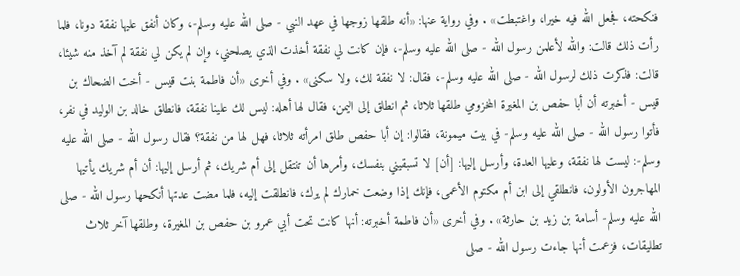فنكحته، فجعل الله فيه خيرا، واغتبطت» . وفي رواية عنها: «أنه طلقها زوجها في عهد النبي - صلى الله عليه وسلم-، وكان أنفق عليها نفقة دونا، فلما رأت ذلك قالت: والله لأعلمن رسول الله - صلى الله عليه وسلم-، فإن كانت لي نفقة أخذت الذي يصلحني، وإن لم يكن لي نفقة لم آخذ منه شيئا، قالت: فذكرت ذلك لرسول الله - صلى الله عليه وسلم-، فقال: لا نفقة لك، ولا سكنى» . وفي أخرى «أن فاطمة بنت قيس - أخت الضحاك بن قيس - أخبرته أن أبا حفص بن المغيرة المخزومي طلقها ثلاثا، ثم انطلق إلى اليمن، فقال لها أهله: ليس لك علينا نفقة، فانطلق خالد بن الوليد في نفر، فأتوا رسول الله - صلى الله عليه وسلم- في بيت ميمونة، فقالوا: إن أبا حفص طلق امرأته ثلاثا، فهل لها من نفقة؟ فقال رسول الله - صلى الله عليه وسلم-: ليست لها نفقة، وعليها العدة، وأرسل إليها: [أن] لا تسبقيني بنفسك، وأمرها أن تنتقل إلى أم شريك، ثم أرسل إليها: أن أم شريك يأتيها المهاجرون الأولون، فانطلقي إلى ابن أم مكتوم الأعمى، فإنك إذا وضعت خمارك لم يرك، فانطلقت إليه، فلما مضت عدتها أنكحها رسول الله - صلى الله عليه وسلم- أسامة بن زيد بن حارثة» . وفي أخرى «أن فاطمة أخبرته: أنها كانت تحت أبي عمرو بن حفص بن المغيرة، وطلقها آخر ثلاث تطليقات، فزعمت أنها جاءت رسول الله - صلى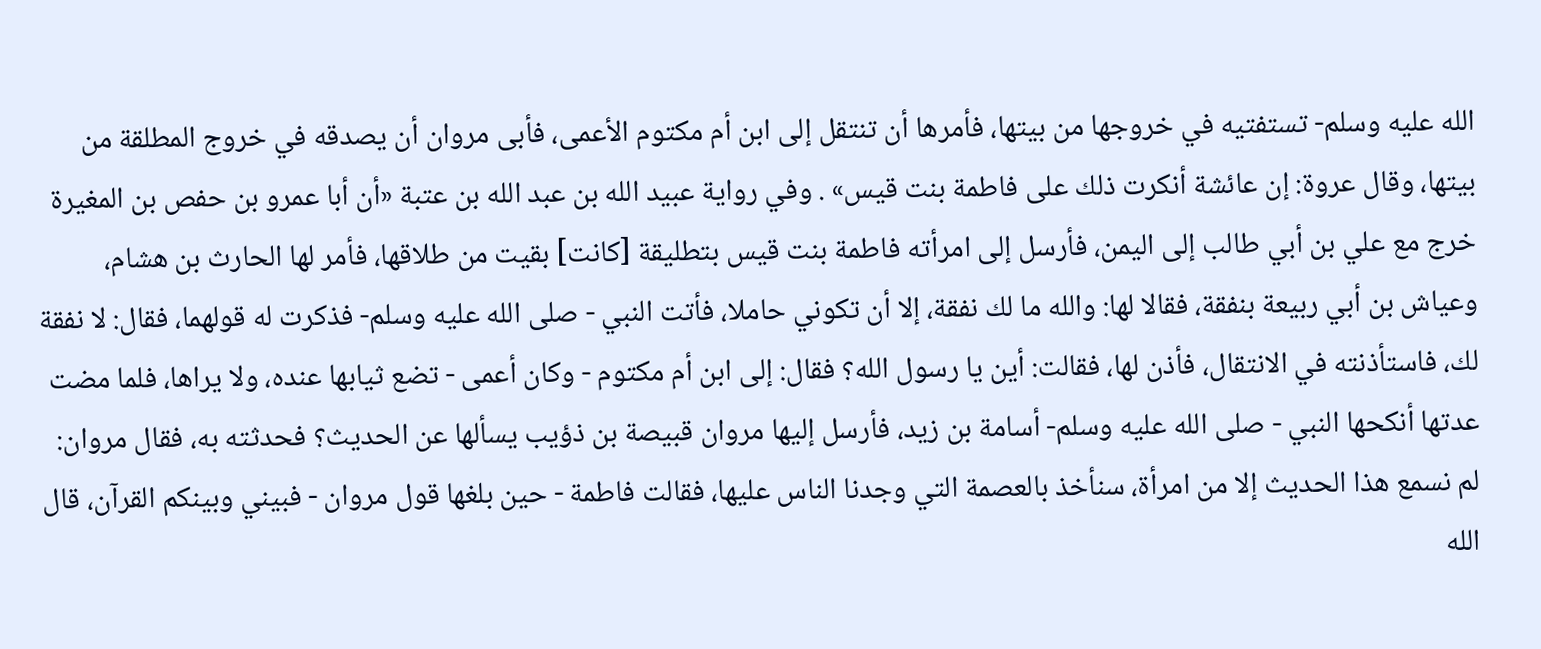الله عليه وسلم- تستفتيه في خروجها من بيتها، فأمرها أن تنتقل إلى ابن أم مكتوم الأعمى، فأبى مروان أن يصدقه في خروج المطلقة من بيتها، وقال عروة: إن عائشة أنكرت ذلك على فاطمة بنت قيس» . وفي رواية عبيد الله بن عبد الله بن عتبة «أن أبا عمرو بن حفص بن المغيرة خرج مع علي بن أبي طالب إلى اليمن، فأرسل إلى امرأته فاطمة بنت قيس بتطليقة [كانت] بقيت من طلاقها، فأمر لها الحارث بن هشام، وعياش بن أبي ربيعة بنفقة، فقالا لها: والله ما لك نفقة، إلا أن تكوني حاملا، فأتت النبي - صلى الله عليه وسلم- فذكرت له قولهما، فقال: لا نفقة لك، فاستأذنته في الانتقال، فأذن لها، فقالت: أين يا رسول الله؟ فقال: إلى ابن أم مكتوم - وكان أعمى - تضع ثيابها عنده، ولا يراها، فلما مضت عدتها أنكحها النبي - صلى الله عليه وسلم- أسامة بن زيد، فأرسل إليها مروان قبيصة بن ذؤيب يسألها عن الحديث؟ فحدثته به، فقال مروان: لم نسمع هذا الحديث إلا من امرأة، سنأخذ بالعصمة التي وجدنا الناس عليها، فقالت فاطمة - حين بلغها قول مروان - فبيني وبينكم القرآن، قال الله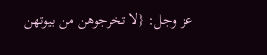عز وجل: {لا تخرجوهن من بيوتهن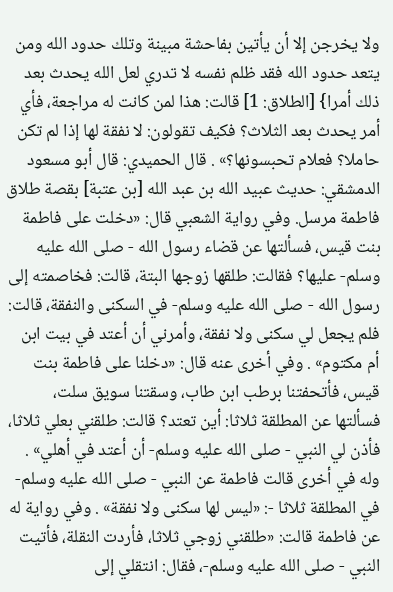ولا يخرجن إلا أن يأتين بفاحشة مبينة وتلك حدود الله ومن يتعد حدود الله فقد ظلم نفسه لا تدري لعل الله يحدث بعد ذلك أمرا} [الطلاق: 1] قالت: هذا لمن كانت له مراجعة، فأي أمر يحدث بعد الثلاث؟ فكيف تقولون: لا نفقة لها إذا لم تكن حاملا؟ فعلام تحبسونها؟» . قال الحميدي: قال أبو مسعود الدمشقي: حديث عبيد الله بن عبد الله [بن عتبة] بقصة طلاق فاطمة مرسل. وفي رواية الشعبي قال: «دخلت على فاطمة بنت قيس، فسألتها عن قضاء رسول الله - صلى الله عليه وسلم- عليها؟ فقالت: طلقها زوجها البتة، قالت: فخاصمته إلى رسول الله - صلى الله عليه وسلم- في السكنى والنفقة، قالت: فلم يجعل لي سكنى ولا نفقة، وأمرني أن أعتد في بيت ابن أم مكتوم» . وفي أخرى عنه قال: «دخلنا على فاطمة بنت قيس، فأتحفتنا برطب ابن طاب، وسقتنا سويق سلت، فسألتها عن المطلقة ثلاثا: أين تعتد؟ قالت: طلقني بعلي ثلاثا، فأذن لي النبي - صلى الله عليه وسلم- أن أعتد في أهلي» . وله في أخرى قالت فاطمة عن النبي - صلى الله عليه وسلم- في المطلقة ثلاثا -: «ليس لها سكنى ولا نفقة» . وفي رواية له عن فاطمة قالت: «طلقني زوجي ثلاثا، فأردت النقلة، فأتيت النبي - صلى الله عليه وسلم-، فقال: انتقلي إلى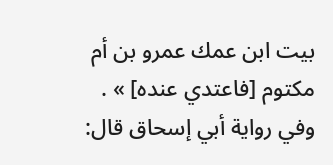بيت ابن عمك عمرو بن أم مكتوم [فاعتدي عنده] » . وفي رواية أبي إسحاق قال: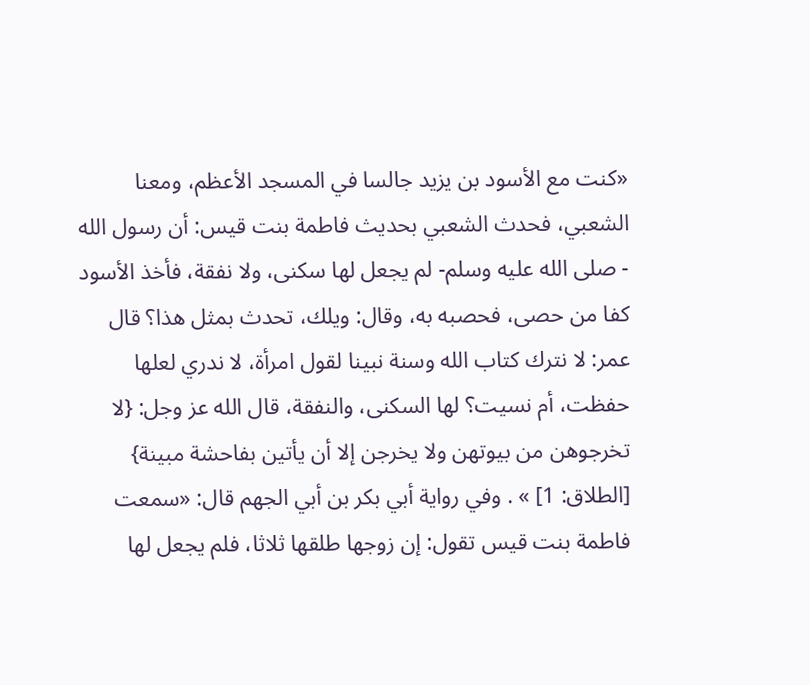«كنت مع الأسود بن يزيد جالسا في المسجد الأعظم، ومعنا الشعبي، فحدث الشعبي بحديث فاطمة بنت قيس: أن رسول الله - صلى الله عليه وسلم- لم يجعل لها سكنى، ولا نفقة، فأخذ الأسود كفا من حصى، فحصبه به، وقال: ويلك، تحدث بمثل هذا؟ قال عمر: لا نترك كتاب الله وسنة نبينا لقول امرأة، لا ندري لعلها حفظت، أم نسيت؟ لها السكنى، والنفقة، قال الله عز وجل: {لا تخرجوهن من بيوتهن ولا يخرجن إلا أن يأتين بفاحشة مبينة} [الطلاق: 1] » . وفي رواية أبي بكر بن أبي الجهم قال: «سمعت فاطمة بنت قيس تقول: إن زوجها طلقها ثلاثا، فلم يجعل لها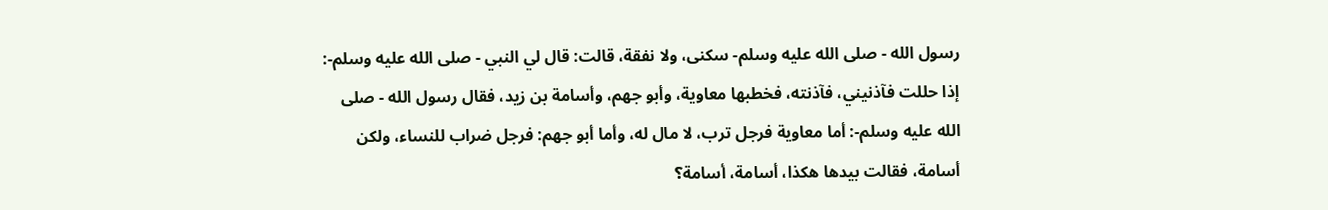رسول الله - صلى الله عليه وسلم- سكنى، ولا نفقة، قالت: قال لي النبي - صلى الله عليه وسلم-: إذا حللت فآذنيني، فآذنته، فخطبها معاوية، وأبو جهم، وأسامة بن زيد، فقال رسول الله - صلى الله عليه وسلم-: أما معاوية فرجل ترب، لا مال له، وأما أبو جهم: فرجل ضراب للنساء، ولكن أسامة، فقالت بيدها هكذا، أسامة، أسامة؟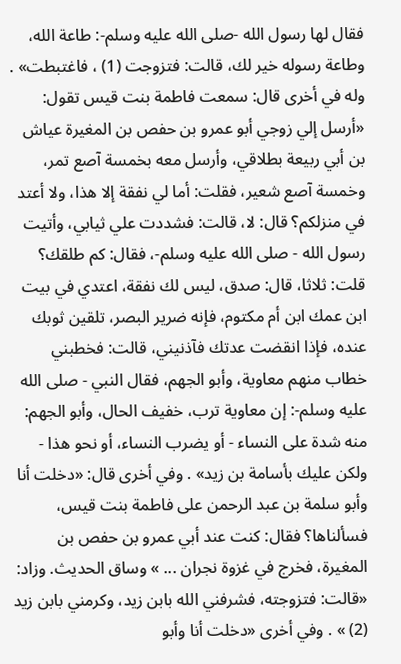فقال لها رسول الله -صلى الله عليه وسلم-: طاعة الله، وطاعة رسوله خير لك، قالت: فتزوجت (1) ، فاغتبطت» . وله في أخرى قال: سمعت فاطمة بنت قيس تقول: «أرسل إلي زوجي أبو عمرو بن حفص بن المغيرة عياش بن أبي ربيعة بطلاقي، وأرسل معه بخمسة آصع تمر، وخمسة آصع شعير، فقلت: أما لي نفقة إلا هذا، ولا أعتد في منزلكم؟ قال: لا، قالت: فشددت علي ثيابي، وأتيت رسول الله - صلى الله عليه وسلم-، فقال: كم طلقك؟ قلت: ثلاثا، قال: صدق، ليس لك نفقة، اعتدي في بيت ابن عمك ابن أم مكتوم، فإنه ضرير البصر، تلقين ثوبك عنده، فإذا انقضت عدتك فآذنيني، قالت: فخطبني خطاب منهم معاوية، وأبو الجهم، فقال النبي - صلى الله عليه وسلم-: إن معاوية ترب، خفيف الحال، وأبو الجهم: منه شدة على النساء - أو يضرب النساء، أو نحو هذا - ولكن عليك بأسامة بن زيد» . وفي أخرى قال: «دخلت أنا وأبو سلمة بن عبد الرحمن على فاطمة بنت قيس، فسألناها؟ فقال: كنت عند أبي عمرو بن حفص بن المغيرة، فخرج في غزوة نجران ... » وساق الحديث. وزاد: «قالت: فتزوجته، فشرفني الله بابن زيد، وكرمني بابن زيد (2) » . وفي أخرى «دخلت أنا وأبو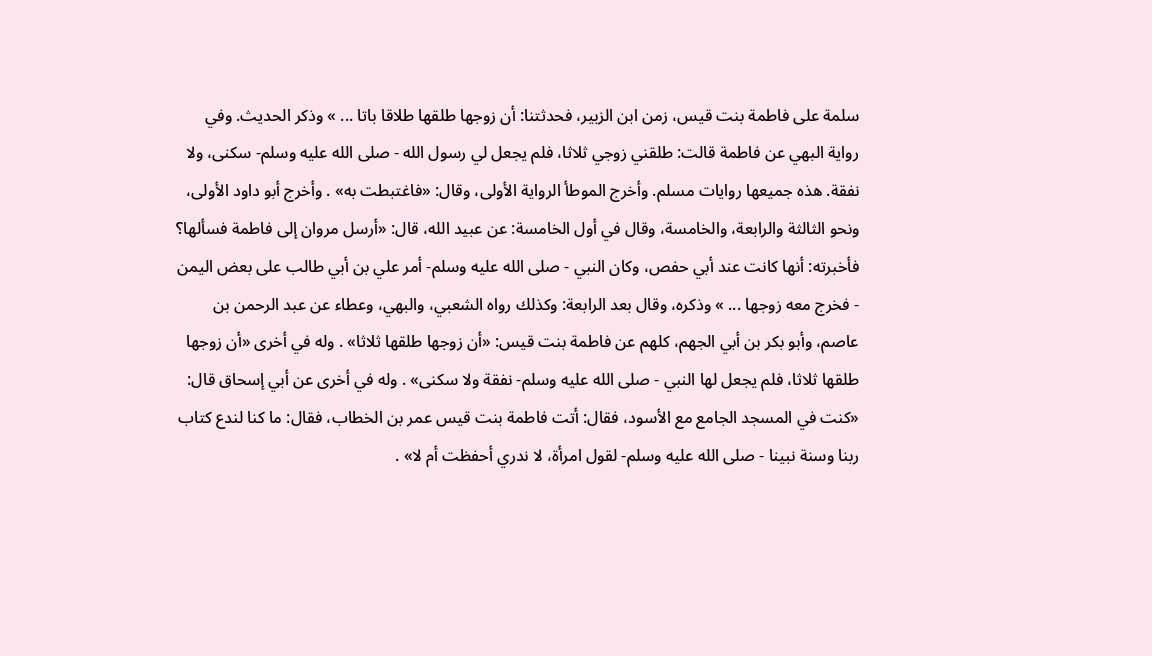سلمة على فاطمة بنت قيس، زمن ابن الزبير، فحدثتنا: أن زوجها طلقها طلاقا باتا ... » وذكر الحديث. وفي رواية البهي عن فاطمة قالت: طلقني زوجي ثلاثا، فلم يجعل لي رسول الله - صلى الله عليه وسلم- سكنى، ولا نفقة. هذه جميعها روايات مسلم. وأخرج الموطأ الرواية الأولى، وقال: «فاغتبطت به» . وأخرج أبو داود الأولى، ونحو الثالثة والرابعة، والخامسة، وقال في أول الخامسة: عن عبيد الله، قال: «أرسل مروان إلى فاطمة فسألها؟ فأخبرته: أنها كانت عند أبي حفص، وكان النبي - صلى الله عليه وسلم- أمر علي بن أبي طالب على بعض اليمن - فخرج معه زوجها ... » وذكره، وقال بعد الرابعة: وكذلك رواه الشعبي، والبهي، وعطاء عن عبد الرحمن بن عاصم، وأبو بكر بن أبي الجهم، كلهم عن فاطمة بنت قيس: «أن زوجها طلقها ثلاثا» . وله في أخرى «أن زوجها طلقها ثلاثا، فلم يجعل لها النبي - صلى الله عليه وسلم- نفقة ولا سكنى» . وله في أخرى عن أبي إسحاق قال: «كنت في المسجد الجامع مع الأسود، فقال: أتت فاطمة بنت قيس عمر بن الخطاب، فقال: ما كنا لندع كتاب ربنا وسنة نبينا - صلى الله عليه وسلم- لقول امرأة، لا ندري أحفظت أم لا» .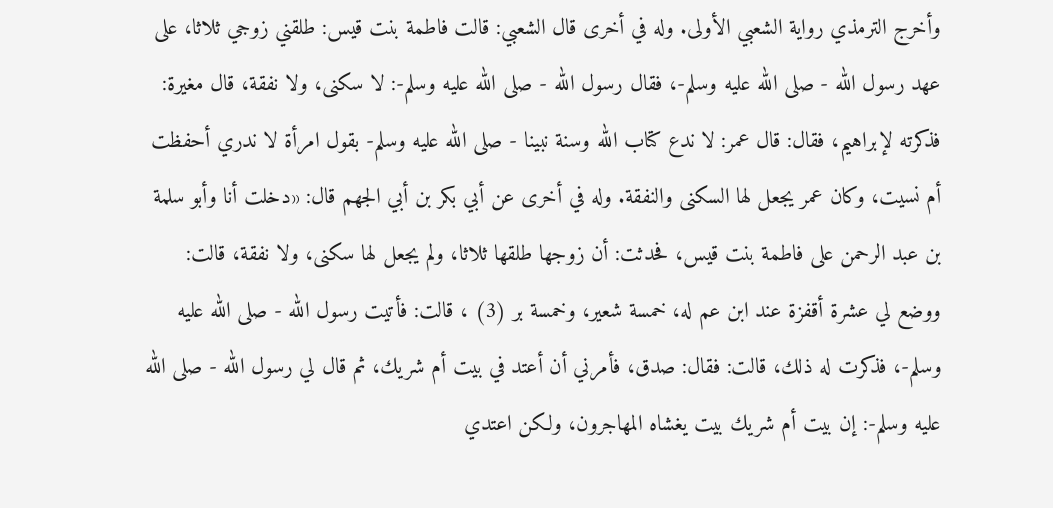وأخرج الترمذي رواية الشعبي الأولى. وله في أخرى قال الشعبي: قالت فاطمة بنت قيس: طلقني زوجي ثلاثا، على عهد رسول الله - صلى الله عليه وسلم-، فقال رسول الله - صلى الله عليه وسلم-: لا سكنى، ولا نفقة، قال مغيرة: فذكرته لإبراهيم، فقال: قال عمر: لا ندع كتاب الله وسنة نبينا - صلى الله عليه وسلم- بقول امرأة لا ندري أحفظت أم نسيت، وكان عمر يجعل لها السكنى والنفقة. وله في أخرى عن أبي بكر بن أبي الجهم قال: «دخلت أنا وأبو سلمة بن عبد الرحمن على فاطمة بنت قيس، فحدثت: أن زوجها طلقها ثلاثا، ولم يجعل لها سكنى، ولا نفقة، قالت: ووضع لي عشرة أقفزة عند ابن عم له، خمسة شعير، وخمسة بر (3) ، قالت: فأتيت رسول الله - صلى الله عليه وسلم-، فذكرت له ذلك، قالت: فقال: صدق، فأمرني أن أعتد في بيت أم شريك، ثم قال لي رسول الله - صلى الله عليه وسلم-: إن بيت أم شريك بيت يغشاه المهاجرون، ولكن اعتدي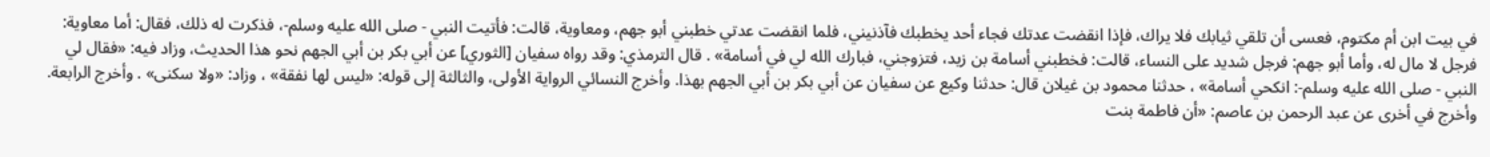في بيت ابن أم مكتوم، فعسى أن تلقي ثيابك فلا يراك، فإذا انقضت عدتك فجاء أحد يخطبك فآذنيني، فلما انقضت عدتي خطبني أبو جهم، ومعاوية، قالت: فأتيت النبي - صلى الله عليه وسلم-، فذكرت له ذلك، فقال: أما معاوية: فرجل لا مال له، وأما أبو جهم: فرجل شديد على النساء، قالت: فخطبني أسامة بن زيد، فتزوجني، فبارك الله لي في أسامة» . قال الترمذي: وقد رواه سفيان [الثوري] عن أبي بكر بن أبي الجهم نحو هذا الحديث، وزاد فيه: «فقال لي النبي - صلى الله عليه وسلم-: انكحي أسامة» ، حدثنا محمود بن غيلان قال: حدثنا وكيع عن سفيان عن أبي بكر بن أبي الجهم بهذا. وأخرج النسائي الرواية الأولى، والثالثة إلى قوله: «ليس لها نفقة» ، وزاد: «ولا سكنى» . وأخرج الرابعة. وأخرج في أخرى عن عبد الرحمن بن عاصم: «أن فاطمة بنت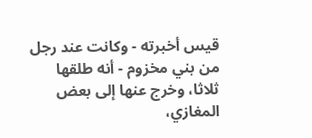قيس أخبرته - وكانت عند رجل من بني مخزوم - أنه طلقها ثلاثا، وخرج عنها إلى بعض المغازي،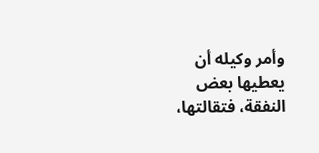وأمر وكيله أن يعطيها بعض النفقة، فتقالتها،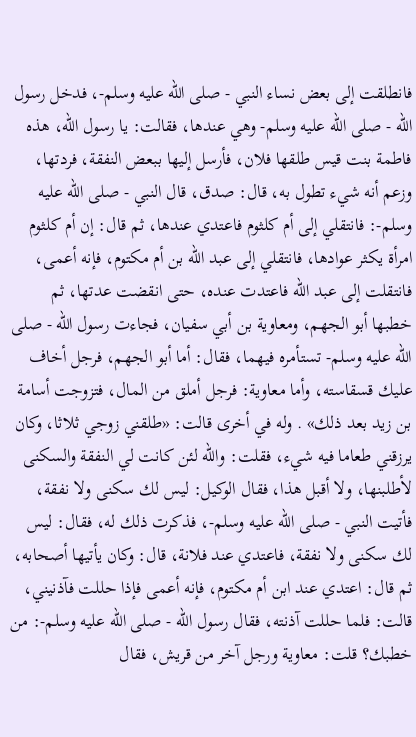فانطلقت إلى بعض نساء النبي - صلى الله عليه وسلم-، فدخل رسول الله - صلى الله عليه وسلم- وهي عندها، فقالت: يا رسول الله، هذه فاطمة بنت قيس طلقها فلان، فأرسل إليها ببعض النفقة، فردتها، وزعم أنه شيء تطول به، قال: صدق، قال النبي - صلى الله عليه وسلم-: فانتقلي إلى أم كلثوم فاعتدي عندها، ثم قال: إن أم كلثوم امرأة يكثر عوادها، فانتقلي إلى عبد الله بن أم مكتوم، فإنه أعمى، فانتقلت إلى عبد الله فاعتدت عنده، حتى انقضت عدتها، ثم خطبها أبو الجهم، ومعاوية بن أبي سفيان، فجاءت رسول الله - صلى الله عليه وسلم- تستأمره فيهما، فقال: أما أبو الجهم، فرجل أخاف عليك قسقاسته، وأما معاوية: فرجل أملق من المال، فتزوجت أسامة بن زيد بعد ذلك» . وله في أخرى قالت: «طلقني زوجي ثلاثا، وكان يرزقني طعاما فيه شيء، فقلت: والله لئن كانت لي النفقة والسكنى لأطلبنها، ولا أقبل هذا، فقال الوكيل: ليس لك سكنى ولا نفقة، فأتيت النبي - صلى الله عليه وسلم-، فذكرت ذلك له، فقال: ليس لك سكنى ولا نفقة، فاعتدي عند فلانة، قال: وكان يأتيها أصحابه، ثم قال: اعتدي عند ابن أم مكتوم، فإنه أعمى فإذا حللت فآذنيني، قالت: فلما حللت آذنته، فقال رسول الله - صلى الله عليه وسلم-: من خطبك؟ قلت: معاوية ورجل آخر من قريش، فقال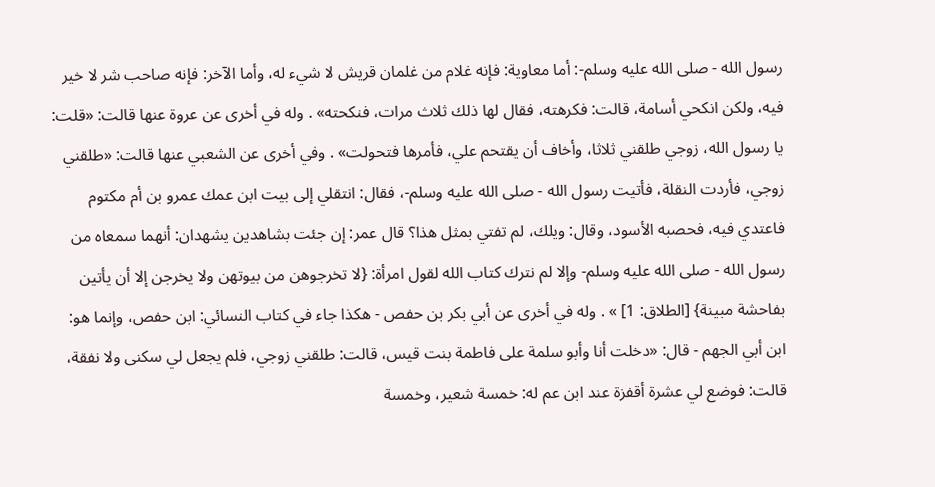رسول الله - صلى الله عليه وسلم-: أما معاوية: فإنه غلام من غلمان قريش لا شيء له، وأما الآخر: فإنه صاحب شر لا خير فيه، ولكن انكحي أسامة، قالت: فكرهته، فقال لها ذلك ثلاث مرات، فنكحته» . وله في أخرى عن عروة عنها قالت: «قلت: يا رسول الله، زوجي طلقني ثلاثا، وأخاف أن يقتحم علي، فأمرها فتحولت» . وفي أخرى عن الشعبي عنها قالت: «طلقني زوجي، فأردت النقلة، فأتيت رسول الله - صلى الله عليه وسلم-، فقال: انتقلي إلى بيت ابن عمك عمرو بن أم مكتوم فاعتدي فيه، فحصبه الأسود، وقال: ويلك، لم تفتي بمثل هذا؟ قال عمر: إن جئت بشاهدين يشهدان: أنهما سمعاه من رسول الله - صلى الله عليه وسلم- وإلا لم نترك كتاب الله لقول امرأة: {لا تخرجوهن من بيوتهن ولا يخرجن إلا أن يأتين بفاحشة مبينة} [الطلاق: 1] » . وله في أخرى عن أبي بكر بن حفص - هكذا جاء في كتاب النسائي: ابن حفص، وإنما هو: ابن أبي الجهم - قال: «دخلت أنا وأبو سلمة على فاطمة بنت قيس، قالت: طلقني زوجي، فلم يجعل لي سكنى ولا نفقة، قالت: فوضع لي عشرة أقفزة عند ابن عم له: خمسة شعير، وخمسة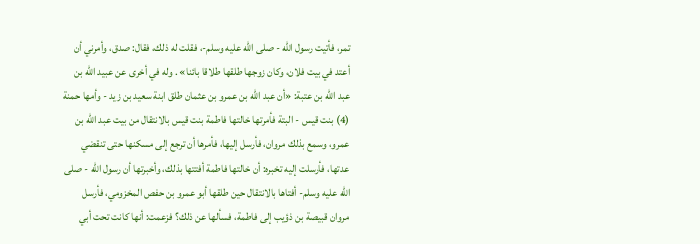تمر، فأتيت رسول الله - صلى الله عليه وسلم-، فقلت له ذلك، فقال: صدق، وأمرني أن أعتد في بيت فلان، وكان زوجها طلقها طلاقا بائنا» . وله في أخرى عن عبيد الله بن عبد الله بن عتبة: «أن عبد الله بن عمرو بن عثمان طلق ابنة سعيد بن زيد - وأمها حمنة (4) بنت قيس - البتة فأمرتها خالتها فاطمة بنت قيس بالانتقال من بيت عبد الله بن عمرو، وسمع بذلك مروان، فأرسل إليها، فأمرها أن ترجع إلى مسكنها حتى تنقضي عدتها، فأرسلت إليه تخبره: أن خالتها فاطمة أفتتها بذلك، وأخبرتها أن رسول الله - صلى الله عليه وسلم- أفتاها بالانتقال حين طلقها أبو عمرو بن حفص المخزومي، فأرسل مروان قبيصة بن ذؤيب إلى فاطمة، فسألها عن ذلك؟ فزعمت: أنها كانت تحت أبي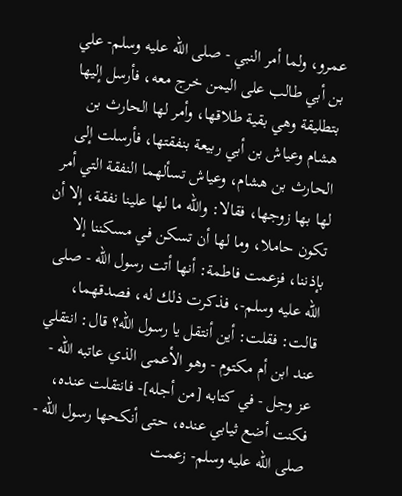عمرو، ولما أمر النبي - صلى الله عليه وسلم- علي بن أبي طالب على اليمن خرج معه، فأرسل إليها بتطليقة وهي بقية طلاقها، وأمر لها الحارث بن هشام وعياش بن أبي ربيعة بنفقتها، فأرسلت إلى الحارث بن هشام، وعياش تسألهما النفقة التي أمر لها بها زوجها، فقالا: والله ما لها علينا نفقة، إلا أن تكون حاملا، وما لها أن تسكن في مسكننا إلا بإذننا، فزعمت فاطمة: أنها أتت رسول الله - صلى الله عليه وسلم-، فذكرت ذلك له، فصدقهما، قالت: فقلت: أين أنتقل يا رسول الله؟ قال: انتقلي عند ابن أم مكتوم - وهو الأعمى الذي عاتبه الله - عز وجل - في كتابه [من أجله]- فانتقلت عنده، فكنت أضع ثيابي عنده، حتى أنكحها رسول الله - صلى الله عليه وسلم- زعمت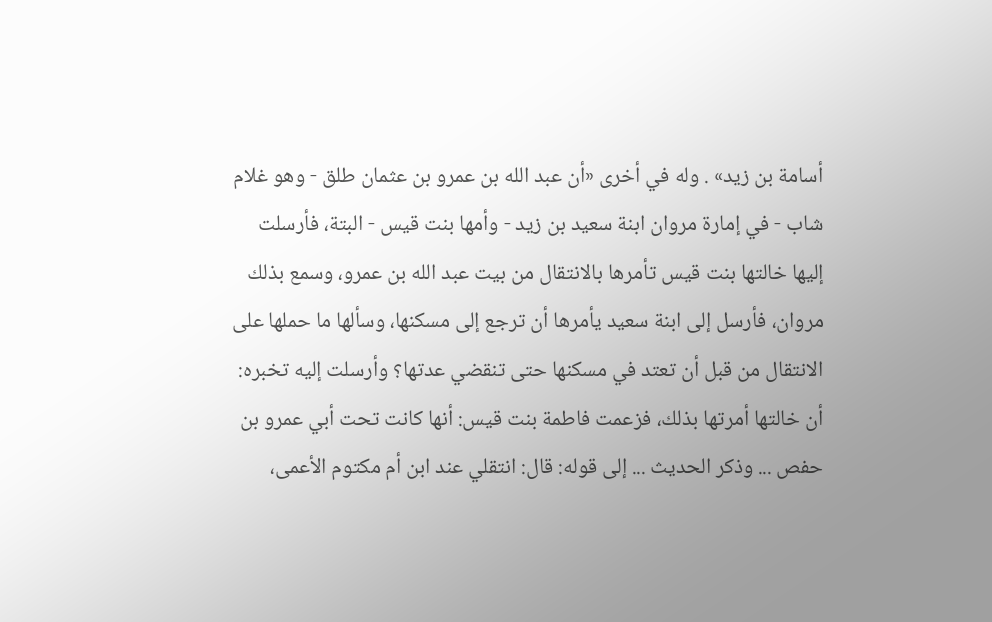أسامة بن زيد» . وله في أخرى «أن عبد الله بن عمرو بن عثمان طلق - وهو غلام شاب - في إمارة مروان ابنة سعيد بن زيد - وأمها بنت قيس - البتة، فأرسلت إليها خالتها بنت قيس تأمرها بالانتقال من بيت عبد الله بن عمرو، وسمع بذلك مروان، فأرسل إلى ابنة سعيد يأمرها أن ترجع إلى مسكنها، وسألها ما حملها على الانتقال من قبل أن تعتد في مسكنها حتى تنقضي عدتها؟ وأرسلت إليه تخبره: أن خالتها أمرتها بذلك، فزعمت فاطمة بنت قيس: أنها كانت تحت أبي عمرو بن حفص ... وذكر الحديث ... إلى قوله: قال: انتقلي عند ابن أم مكتوم الأعمى،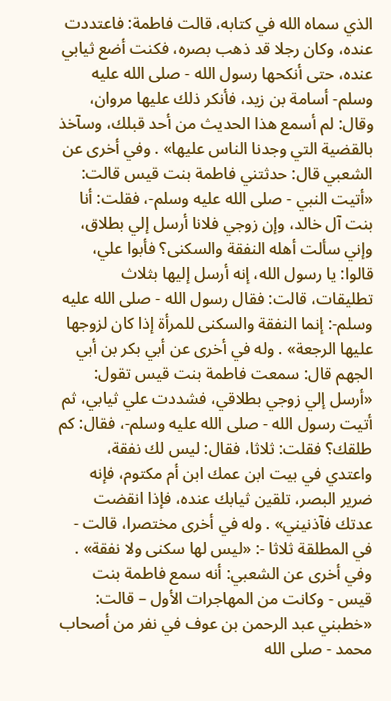الذي سماه الله في كتابه، قالت فاطمة: فاعتددت عنده، وكان رجلا قد ذهب بصره، فكنت أضع ثيابي عنده، حتى أنكحها رسول الله - صلى الله عليه وسلم- أسامة بن زيد، فأنكر ذلك عليها مروان، وقال: لم أسمع هذا الحديث من أحد قبلك، وسآخذ بالقضية التي وجدنا الناس عليها» . وفي أخرى عن الشعبي قال: حدثتني فاطمة بنت قيس قالت: «أتيت النبي - صلى الله عليه وسلم-، فقلت: أنا بنت آل خالد، وإن زوجي فلانا أرسل إلي بطلاق، وإني سألت أهله النفقة والسكنى؟ فأبوا علي، قالوا: يا رسول الله، إنه أرسل إليها بثلاث تطليقات، قالت: فقال رسول الله - صلى الله عليه وسلم-: إنما النفقة والسكنى للمرأة إذا كان لزوجها عليها الرجعة» . وله في أخرى عن أبي بكر بن أبي الجهم قال: سمعت فاطمة بنت قيس تقول: «أرسل إلي زوجي بطلاقي، فشددت علي ثيابي، ثم أتيت رسول الله - صلى الله عليه وسلم-، فقال: كم طلقك؟ فقلت: ثلاثا، فقال: ليس لك نفقة، واعتدي في بيت ابن عمك ابن أم مكتوم، فإنه ضرير البصر، تلقين ثيابك عنده، فإذا انقضت عدتك فآذنيني» . وله في أخرى مختصرا، قالت - في المطلقة ثلاثا -: «ليس لها سكنى ولا نفقة» . وفي أخرى عن الشعبي: أنه سمع فاطمة بنت قيس - وكانت من المهاجرات الأول – قالت: «خطبني عبد الرحمن بن عوف في نفر من أصحاب محمد - صلى الله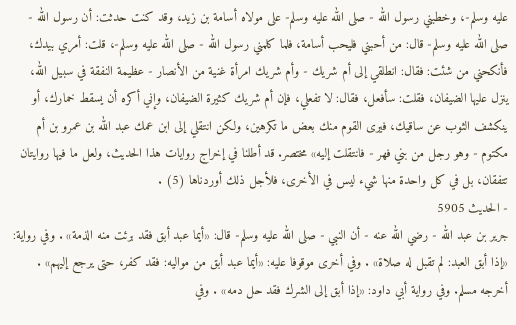عليه وسلم-، وخطبني رسول الله - صلى الله عليه وسلم- على مولاه أسامة بن زيد، وقد كنت حدثت: أن رسول الله - صلى الله عليه وسلم- قال: من أحبني فليحب أسامة، فلما كلمني رسول الله - صلى الله عليه وسلم-، قلت: أمري بيدك، فأنكحني من شئت: فقال: انطلقي إلى أم شريك - وأم شريك امرأة غنية من الأنصار - عظيمة النفقة في سبيل الله، ينزل عليها الضيفان، فقلت: سأفعل، فقال: لا تفعلي، فإن أم شريك كثيرة الضيفان، وإني أكره أن يسقط خمارك، أو ينكشف الثوب عن ساقيك، فيرى القوم منك بعض ما تكرهين، ولكن انتقلي إلى ابن عمك عبد الله بن عمرو بن أم مكتوم - وهو رجل من بني فهر - فانتقلت إليه» مختصر. قد أطلنا في إخراج روايات هذا الحديث، ولعل ما فيها روايتان تتفقان، بل في كل واحدة منها شيء ليس في الأخرى، فلأجل ذلك أوردناها (5) .
- الحديث 5905
جرير بن عبد الله - رضي الله عنه - أن النبي - صلى الله عليه وسلم- قال: «أيما عبد أبق فقد برئت منه الذمة» . وفي رواية: «إذا أبق العبد: لم تقبل له صلاة» . وفي أخرى موقوفا عليه: «أيما عبد أبق من مواليه: فقد كفر، حتى يرجع إليهم» . أخرجه مسلم. وفي رواية أبي داود: «إذا أبق إلى الشرك فقد حل دمه» . وفي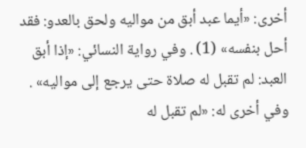أخرى: «أيما عبد أبق من مواليه ولحق بالعدو: فقد أحل بنفسه» (1) . وفي رواية النسائي: «إذا أبق العبد: لم تقبل له صلاة حتى يرجع إلى مواليه» . وفي أخرى له: «لم تقبل له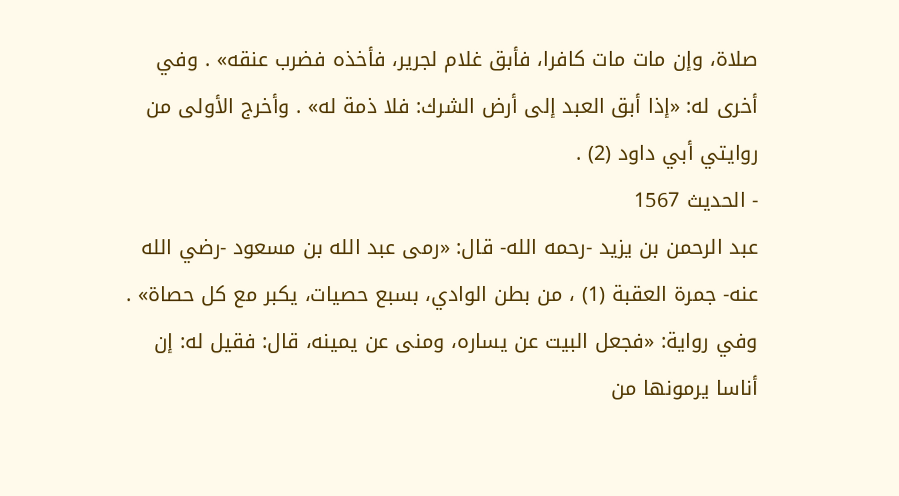صلاة، وإن مات مات كافرا، فأبق غلام لجرير، فأخذه فضرب عنقه» . وفي أخرى له: «إذا أبق العبد إلى أرض الشرك: فلا ذمة له» . وأخرج الأولى من روايتي أبي داود (2) .
- الحديث 1567
عبد الرحمن بن يزيد -رحمه الله- قال: «رمى عبد الله بن مسعود -رضي الله عنه- جمرة العقبة (1) ، من بطن الوادي، بسبع حصيات، يكبر مع كل حصاة» . وفي رواية: «فجعل البيت عن يساره، ومنى عن يمينه، قال: فقيل له: إن أناسا يرمونها من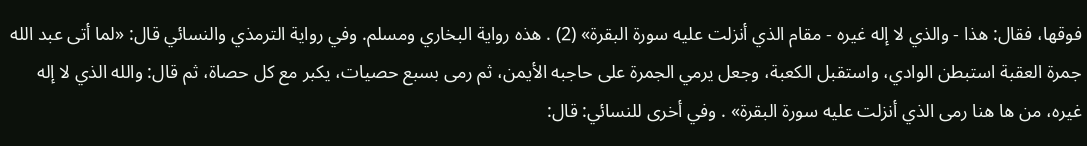فوقها، فقال: هذا - والذي لا إله غيره - مقام الذي أنزلت عليه سورة البقرة» (2) . هذه رواية البخاري ومسلم. وفي رواية الترمذي والنسائي قال: «لما أتى عبد الله جمرة العقبة استبطن الوادي، واستقبل الكعبة، وجعل يرمي الجمرة على حاجبه الأيمن، ثم رمى بسبع حصيات، يكبر مع كل حصاة، ثم قال: والله الذي لا إله غيره، من ها هنا رمى الذي أنزلت عليه سورة البقرة» . وفي أخرى للنسائي: قال: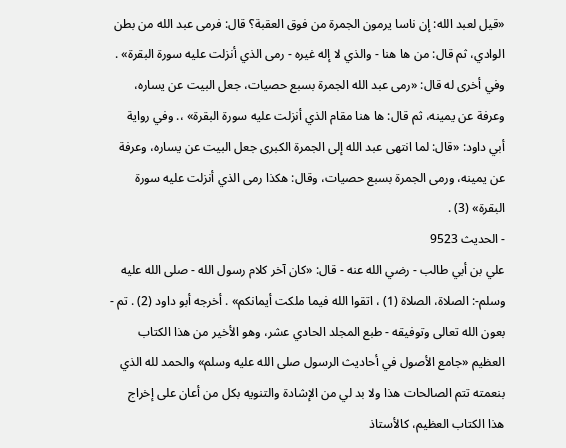«قيل لعبد الله: إن ناسا يرمون الجمرة من فوق العقبة؟ قال: فرمى عبد الله من بطن الوادي، ثم قال: من ها هنا - والذي لا إله غيره - رمى الذي أنزلت عليه سورة البقرة» . وفي أخرى له قال: «رمى عبد الله الجمرة بسبع حصيات، جعل البيت عن يساره، وعرفة عن يمينه، ثم قال: ها هنا مقام الذي أنزلت عليه سورة البقرة» ،. وفي رواية أبي داود: «قال: لما انتهى عبد الله إلى الجمرة الكبرى جعل البيت عن يساره، وعرفة عن يمينه، ورمى الجمرة بسبع حصيات، وقال: هكذا رمى الذي أنزلت عليه سورة البقرة» (3) .
- الحديث 9523
علي بن أبي طالب - رضي الله عنه - قال: «كان آخر كلام رسول الله - صلى الله عليه وسلم-: الصلاة، الصلاة (1) ، اتقوا الله فيما ملكت أيمانكم» . أخرجه أبو داود (2) . تم - بعون الله تعالى وتوفيقه - طبع المجلد الحادي عشر، وهو الأخير من هذا الكتاب العظيم «جامع الأصول في أحاديث الرسول صلى الله عليه وسلم» والحمد لله الذي بنعمته تتم الصالحات هذا ولا بد لي من الإشادة والتنويه بكل من أعان على إخراج هذا الكتاب العظيم، كالأستاذ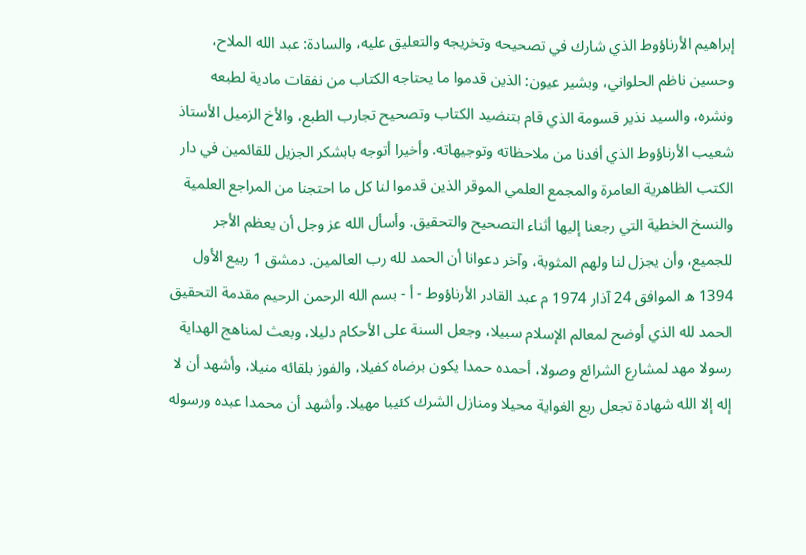إبراهيم الأرناؤوط الذي شارك في تصحيحه وتخريجه والتعليق عليه، والسادة: عبد الله الملاح، وحسين ناظم الحلواني، وبشير عيون: الذين قدموا ما يحتاجه الكتاب من نفقات مادية لطبعه ونشره، والسيد نذير قسومة الذي قام بتنضيد الكتاب وتصحيح تجارب الطبع، والأخ الزميل الأستاذ شعيب الأرناؤوط الذي أفدنا من ملاحظاته وتوجيهاته. وأخيرا أتوجه بابشكر الجزيل للقائمين في دار الكتب الظاهرية العامرة والمجمع العلمي الموقر الذين قدموا لنا كل ما احتجنا من المراجع العلمية والنسخ الخطية التي رجعنا إليها أثناء التصحيح والتحقيق. وأسأل الله عز وجل أن يعظم الأجر للجميع، وأن يجزل لنا ولهم المثوبة، وآخر دعوانا أن الحمد لله رب العالمين. دمشق 1 ربيع الأول 1394 ه الموافق 24 آذار 1974 م عبد القادر الأرناؤوط - أ - بسم الله الرحمن الرحيم مقدمة التحقيق الحمد لله الذي أوضح لمعالم الإسلام سبيلا، وجعل السنة على الأحكام دليلا، وبعث لمناهج الهداية رسولا مهد لمشارع الشرائع وصولا، أحمده حمدا يكون برضاه كفيلا، والفوز بلقائه منيلا، وأشهد أن لا إله إلا الله شهادة تجعل ربع الغواية محيلا ومنازل الشرك كئيبا مهيلا. وأشهد أن محمدا عبده ورسوله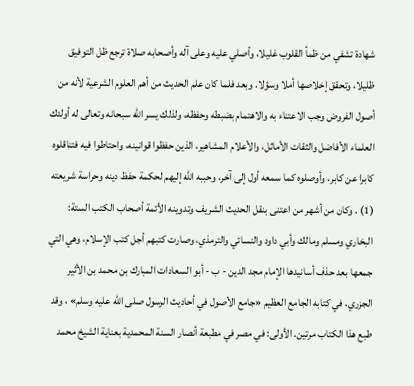شهادة تشفي من ظمأ القلوب غليلا، وأصلي عليه وعلى آله وأصحابه صلاة ترجع ظل التوفيق ظليلا، وتحقق إخلاصها أملا وسؤلا. وبعد فلما كان علم الحديث من أهم العلوم الشرعية لأنه من أصول الفروض وجب الاعتناء به والاهتمام بضبطه وحفظه، ولذلك يسر الله سبحانه وتعالى له أولئك العلماء الأفاضل والثقات الأماثل، والأعلام المشاهير، الذين حفظوا قوانينه، واحتاطوا فيه فتناقلوه كابرا عن كابر، وأوصلوه كما سمعه أول إلى آخر، وحببه الله إليهم لحكمة حفظ دينه وحراسة شريعته (1) . وكان من أشهر من اعتنى بنقل الحديث الشريف وتدوينه الأئمة أصحاب الكتب الستة: البخاري ومسلم ومالك وأبي داود والنسائي والترمذي، وصارت كتبهم أجل كتب الإسلام، وهي التي جمعها بعد حذف أسانيدها الإمام مجد الدين - ب - أبو السعادات المبارك بن محمد بن الأثير الجزري، في كتابه الجامع العظيم «جامع الأصول في أحاديث الرسول صلى الله عليه وسلم» ، وقد طبع هذا الكتاب مرتين. الأولى: في مصر في مطبعة أنصار السنة المحمدية بعناية الشيخ محمد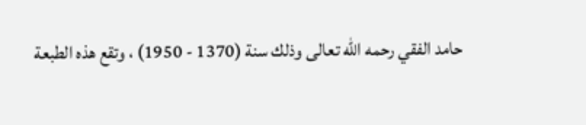حامد الفقي رحمه الله تعالى وذلك سنة (1370 - 1950) ، وتقع هذه الطبعة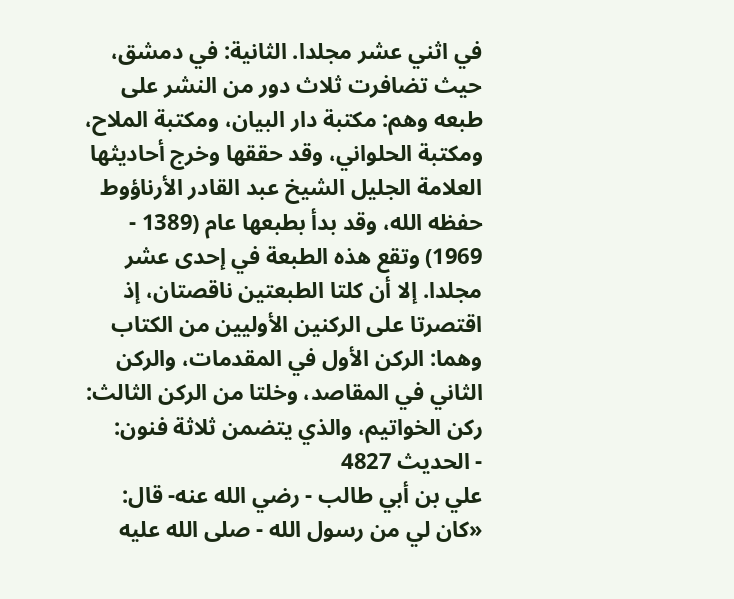في اثني عشر مجلدا. الثانية: في دمشق، حيث تضافرت ثلاث دور من النشر على طبعه وهم: مكتبة دار البيان، ومكتبة الملاح، ومكتبة الحلواني، وقد حققها وخرج أحاديثها العلامة الجليل الشيخ عبد القادر الأرناؤوط حفظه الله، وقد بدأ بطبعها عام (1389 - 1969) وتقع هذه الطبعة في إحدى عشر مجلدا. إلا أن كلتا الطبعتين ناقصتان، إذ اقتصرتا على الركنين الأوليين من الكتاب وهما: الركن الأول في المقدمات، والركن الثاني في المقاصد، وخلتا من الركن الثالث: ركن الخواتيم، والذي يتضمن ثلاثة فنون:
- الحديث 4827
علي بن أبي طالب - رضي الله عنه- قال: «كان لي من رسول الله - صلى الله عليه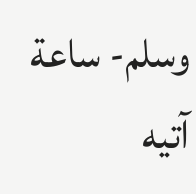وسلم- ساعة آتيه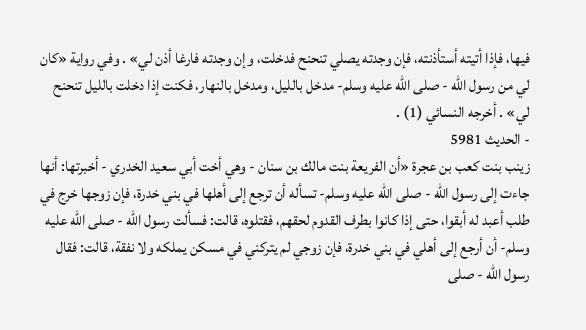فيها، فإذا أتيته أستأذنته، فإن وجدته يصلي تنحنح فدخلت، وإن وجدته فارغا أذن لي» . وفي رواية «كان لي من رسول الله - صلى الله عليه وسلم- مدخل بالليل، ومدخل بالنهار، فكنت إذا دخلت بالليل تنحنح لي» . أخرجه النسائي (1) .
- الحديث 5981
زينب بنت كعب بن عجرة «أن الفريعة بنت مالك بن سنان - وهي أخت أبي سعيد الخدري - أخبرتها: أنها جاءت إلى رسول الله - صلى الله عليه وسلم- تسأله أن ترجع إلى أهلها في بني خدرة، فإن زوجها خرج في طلب أعبد له أبقوا، حتى إذا كانوا بطرف القدوم لحقهم، فقتلوه، قالت: فسألت رسول الله - صلى الله عليه وسلم- أن أرجع إلى أهلي في بني خدرة، فإن زوجي لم يتركني في مسكن يملكه ولا نفقة، قالت: فقال رسول الله - صلى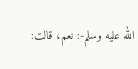الله عليه وسلم-: نعم، قالت: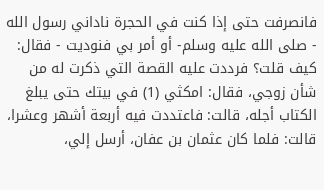فانصرفت حتى إذا كنت في الحجرة ناداني رسول الله - صلى الله عليه وسلم- أو أمر بي فنوديت - فقال: كيف قلت؟ فرددت عليه القصة التي ذكرت له من شأن زوجي، فقال: امكثي (1) في بيتك حتى يبلغ الكتاب أجله، قالت: فاعتددت فيه أربعة أشهر وعشرا، قالت: فلما كان عثمان بن عفان، أرسل إلي،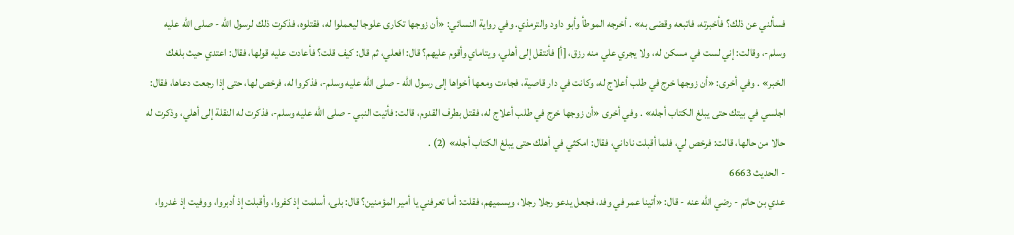فسألني عن ذلك؟ فأخبرته، فاتبعه وقضى به» . أخرجه الموطأ وأبو داود والترمذي. وفي رواية النسائي: «أن زوجها تكارى علوجا ليعملوا له، فقتلوه، فذكرت ذلك لرسول الله - صلى الله عليه وسلم-، وقالت: إني لست في مسكن له، ولا يجري علي منه رزق، [أ] فأنتقل إلى أهلي، ويتاماي وأقوم عليهم؟ قال: افعلي، ثم قال: كيف قلت؟ فأعادت عليه قولها، فقال: اعتدي حيث بلغك الخبر» . وفي أخرى: «أن زوجها خرج في طلب أعلاج له، وكانت في دار قاصية، فجاءت ومعها أخواها إلى رسول الله - صلى الله عليه وسلم-، فذكروا له، فرخص لها، حتى إذا رجعت دعاها، فقال: اجلسي في بيتك حتى يبلغ الكتاب أجله» . وفي أخرى «أن زوجها خرج في طلب أعلاج له، فقتل بطرف القدوم، قالت: فأتيت النبي - صلى الله عليه وسلم-، فذكرت له النقلة إلى أهلي، وذكرت له حالا من حالها، قالت: فرخص لي، فلما أقبلت ناداني، فقال: امكثي في أهلك حتى يبلغ الكتاب أجله» (2) .
- الحديث 6663
عدي بن حاتم - رضي الله عنه - قال: «أتينا عمر في وفد، فجعل يدعو رجلا رجلا، ويسميهم، فقلت: أما تعرفني يا أمير المؤمنين؟ قال: بلى، أسلمت إذ كفروا، وأقبلت إذ أدبروا، ووفيت إذ غدروا،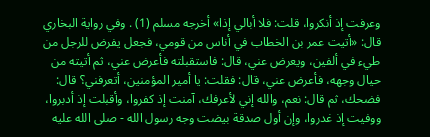وعرفت إذ أنكروا، قلت: فلا أبالي إذا» أخرجه مسلم (1) . وفي رواية البخاري قال: «أتيت عمر بن الخطاب في أناس من قومي، فجعل يفرض للرجل من طيء في ألفين، ويعرض عني، قال: فاستقبلته فأعرض عني، ثم أتيته من حيال وجهه، فأعرض عني، قال: فقلت: يا أمير المؤمنين، أتعرفني؟ قال: فضحك، ثم قال: نعم، والله إني لأعرفك، آمنت إذ كفروا، وأقبلت إذ أدبروا، ووفيت إذ غدروا، وإن أول صدقة بيضت وجه رسول الله - صلى الله عليه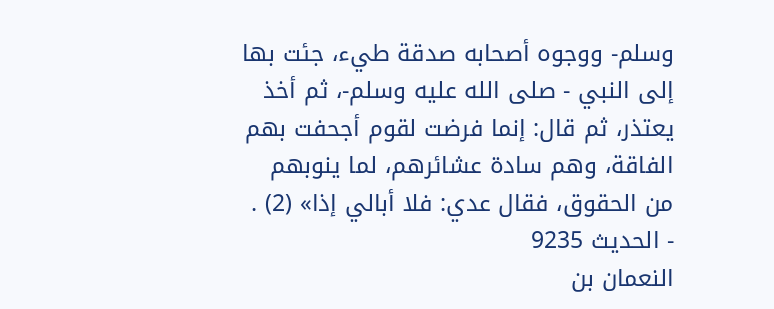وسلم- ووجوه أصحابه صدقة طيء، جئت بها إلى النبي - صلى الله عليه وسلم-، ثم أخذ يعتذر، ثم قال: إنما فرضت لقوم أجحفت بهم الفاقة، وهم سادة عشائرهم، لما ينوبهم من الحقوق، فقال عدي: فلا أبالي إذا» (2) .
- الحديث 9235
النعمان بن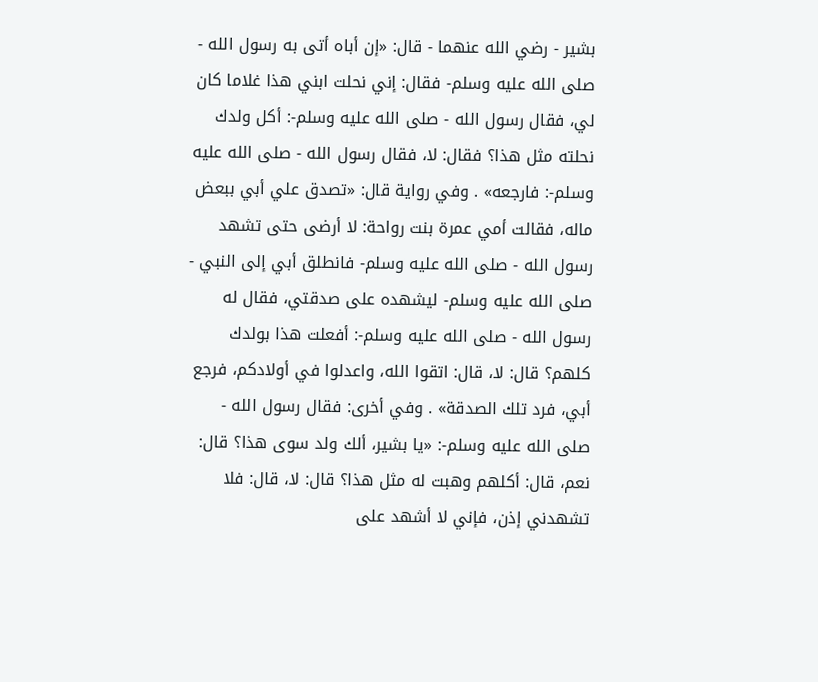بشير - رضي الله عنهما - قال: «إن أباه أتى به رسول الله - صلى الله عليه وسلم- فقال: إني نحلت ابني هذا غلاما كان لي، فقال رسول الله - صلى الله عليه وسلم-: أكل ولدك نحلته مثل هذا؟ فقال: لا، فقال رسول الله - صلى الله عليه وسلم-: فارجعه» . وفي رواية قال: «تصدق علي أبي ببعض ماله، فقالت أمي عمرة بنت رواحة: لا أرضى حتى تشهد رسول الله - صلى الله عليه وسلم- فانطلق أبي إلى النبي - صلى الله عليه وسلم- ليشهده على صدقتي، فقال له رسول الله - صلى الله عليه وسلم-: أفعلت هذا بولدك كلهم؟ قال: لا، قال: اتقوا الله، واعدلوا في أولادكم، فرجع أبي، فرد تلك الصدقة» . وفي أخرى: فقال رسول الله - صلى الله عليه وسلم-: «يا بشير، ألك ولد سوى هذا؟ قال: نعم، قال: أكلهم وهبت له مثل هذا؟ قال: لا، قال: فلا تشهدني إذن، فإني لا أشهد على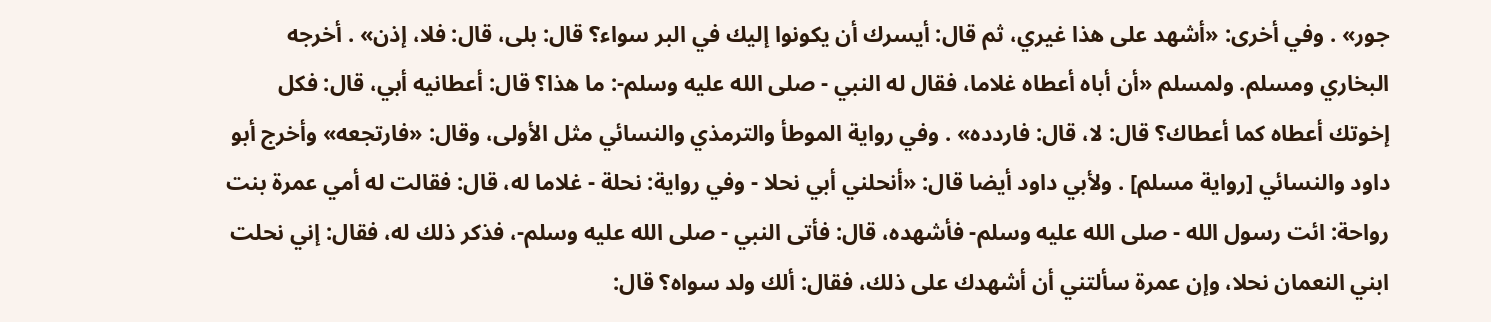جور» . وفي أخرى: «أشهد على هذا غيري، ثم قال: أيسرك أن يكونوا إليك في البر سواء؟ قال: بلى، قال: فلا، إذن» . أخرجه البخاري ومسلم. ولمسلم «أن أباه أعطاه غلاما، فقال له النبي - صلى الله عليه وسلم-: ما هذا؟ قال: أعطانيه أبي، قال: فكل إخوتك أعطاه كما أعطاك؟ قال: لا، قال: فاردده» . وفي رواية الموطأ والترمذي والنسائي مثل الأولى، وقال: «فارتجعه» وأخرج أبو داود والنسائي [رواية مسلم] . ولأبي داود أيضا قال: «أنحلني أبي نحلا - وفي رواية: نحلة - غلاما له، قال: فقالت له أمي عمرة بنت رواحة: ائت رسول الله - صلى الله عليه وسلم- فأشهده، قال: فأتى النبي - صلى الله عليه وسلم-، فذكر ذلك له، فقال: إني نحلت ابني النعمان نحلا، وإن عمرة سألتني أن أشهدك على ذلك، فقال: ألك ولد سواه؟ قال: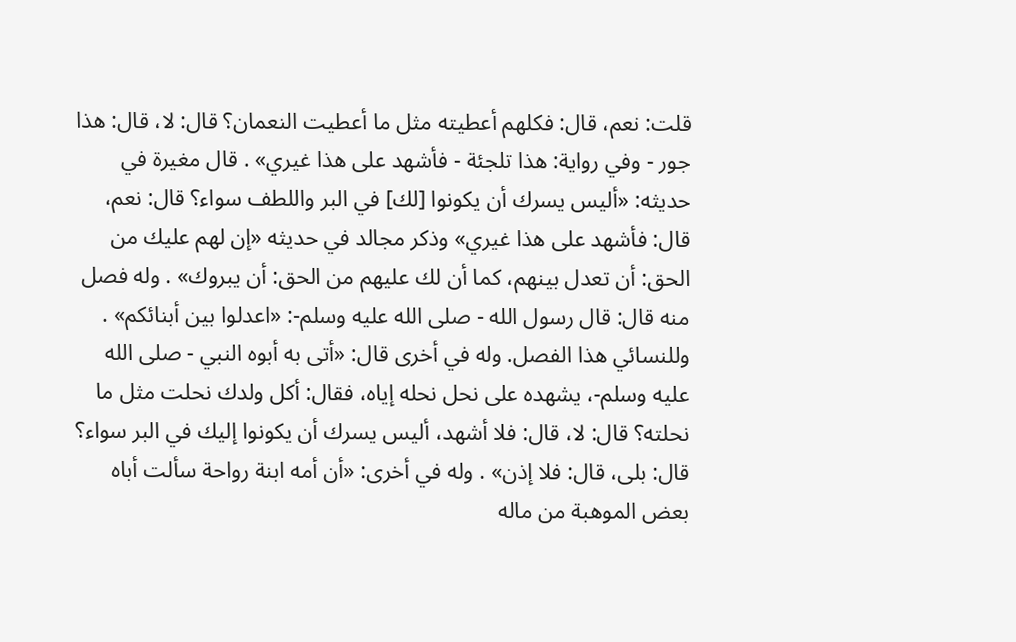قلت: نعم، قال: فكلهم أعطيته مثل ما أعطيت النعمان؟ قال: لا، قال: هذا جور - وفي رواية: هذا تلجئة - فأشهد على هذا غيري» . قال مغيرة في حديثه: «أليس يسرك أن يكونوا [لك] في البر واللطف سواء؟ قال: نعم، قال: فأشهد على هذا غيري» وذكر مجالد في حديثه «إن لهم عليك من الحق: أن تعدل بينهم، كما أن لك عليهم من الحق: أن يبروك» . وله فصل منه قال: قال رسول الله - صلى الله عليه وسلم-: «اعدلوا بين أبنائكم» . وللنسائي هذا الفصل. وله في أخرى قال: «أتى به أبوه النبي - صلى الله عليه وسلم-، يشهده على نحل نحله إياه، فقال: أكل ولدك نحلت مثل ما نحلته؟ قال: لا، قال: فلا أشهد، أليس يسرك أن يكونوا إليك في البر سواء؟ قال: بلى، قال: فلا إذن» . وله في أخرى: «أن أمه ابنة رواحة سألت أباه بعض الموهبة من ماله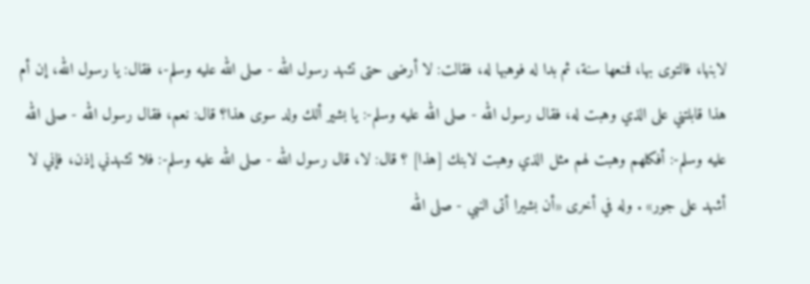لابنها، فالتوى بها، فمنعها سنة، ثم بدا له فوهبها له، فقالت: لا أرضى حتى تشهد رسول الله - صلى الله عليه وسلم-، فقال: يا رسول الله، إن أم هذا قابلتني على الذي وهبت له، فقال رسول الله - صلى الله عليه وسلم-: يا بشير ألك ولد سوى هذا؟ قال: نعم، فقال رسول الله - صلى الله عليه وسلم-: أفكلهم وهبت لهم مثل الذي وهبت لابنك [هذا] ؟ قال: لا، قال رسول الله - صلى الله عليه وسلم-: فلا تشهدني إذن، فإني لا أشهد على جور» . وله في أخرى «أن بشيرا أتى النبي - صلى الله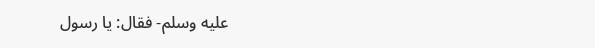عليه وسلم- فقال: يا رسول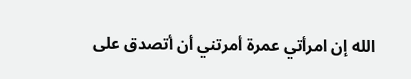الله إن امرأتي عمرة أمرتني أن أتصدق على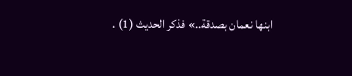ابنها نعمان بصدقة..» فذكر الحديث (1) .